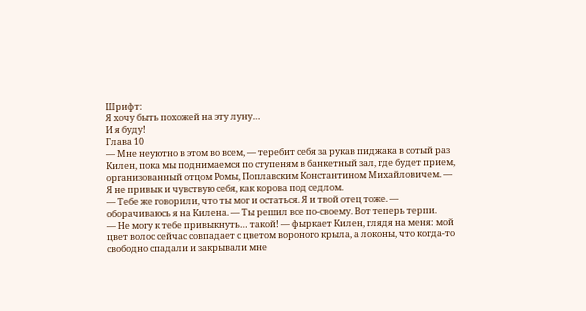Шрифт:
Я хочу быть похожей на эту луну…
И я буду!
Глава 10
— Мне неуютно в этом во всем, — теребит себя за рукав пиджака в сотый раз Килен, пока мы поднимаемся по ступеням в банкетный зал, где будет прием, организованный отцом Ромы, Поплавским Константином Михайловичем. — Я не привык и чувствую себя, как корова под седлом.
— Тебе же говорили, что ты мог и остаться. Я и твой отец тоже. — оборачиваюсь я на Килена. — Ты решил все по-своему. Вот теперь терпи.
— Не могу к тебе привыкнуть… такой! — фыркает Килен, глядя на меня: мой цвет волос сейчас совпадает с цветом вороного крыла, а локоны, что когда-то свободно спадали и закрывали мне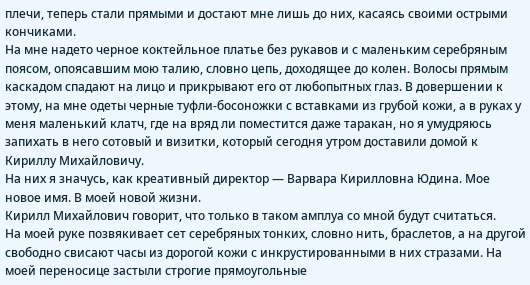плечи, теперь стали прямыми и достают мне лишь до них, касаясь своими острыми кончиками.
На мне надето черное коктейльное платье без рукавов и с маленьким серебряным поясом, опоясавшим мою талию, словно цепь, доходящее до колен. Волосы прямым каскадом спадают на лицо и прикрывают его от любопытных глаз. В довершении к этому, на мне одеты черные туфли-босоножки с вставками из грубой кожи, а в руках у меня маленький клатч, где на вряд ли поместится даже таракан, но я умудряюсь запихать в него сотовый и визитки, который сегодня утром доставили домой к Кириллу Михайловичу.
На них я значусь, как креативный директор — Варвара Кирилловна Юдина. Мое новое имя. В моей новой жизни.
Кирилл Михайлович говорит, что только в таком амплуа со мной будут считаться.
На моей руке позвякивает сет серебряных тонких, словно нить, браслетов, а на другой свободно свисают часы из дорогой кожи с инкрустированными в них стразами. На моей переносице застыли строгие прямоугольные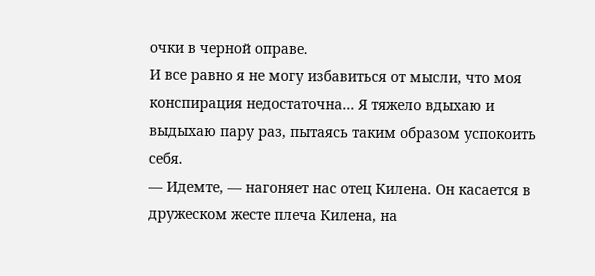очки в черной оправе.
И все равно я не могу избавиться от мысли, что моя конспирация недостаточна… Я тяжело вдыхаю и выдыхаю пару раз, пытаясь таким образом успокоить себя.
— Идемте, — нагоняет нас отец Килена. Он касается в дружеском жесте плеча Килена, на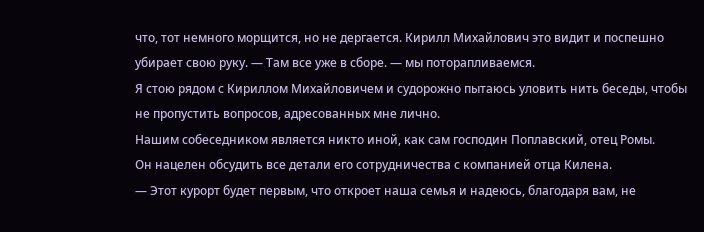что, тот немного морщится, но не дергается. Кирилл Михайлович это видит и поспешно убирает свою руку. — Там все уже в сборе. — мы поторапливаемся.
Я стою рядом с Кириллом Михайловичем и судорожно пытаюсь уловить нить беседы, чтобы не пропустить вопросов, адресованных мне лично.
Нашим собеседником является никто иной, как сам господин Поплавский, отец Ромы.
Он нацелен обсудить все детали его сотрудничества с компанией отца Килена.
— Этот курорт будет первым, что откроет наша семья и надеюсь, благодаря вам, не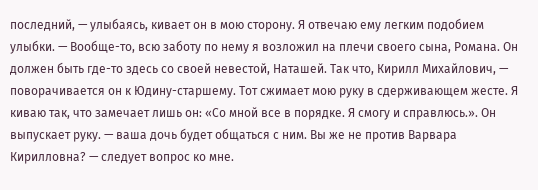последний, — улыбаясь, кивает он в мою сторону. Я отвечаю ему легким подобием улыбки. — Вообще-то, всю заботу по нему я возложил на плечи своего сына, Романа. Он должен быть где-то здесь со своей невестой, Наташей. Так что, Кирилл Михайлович, — поворачивается он к Юдину-старшему. Тот сжимает мою руку в сдерживающем жесте. Я киваю так, что замечает лишь он: «Со мной все в порядке. Я смогу и справлюсь.». Он выпускает руку. — ваша дочь будет общаться с ним. Вы же не против Варвара Кирилловна? — следует вопрос ко мне.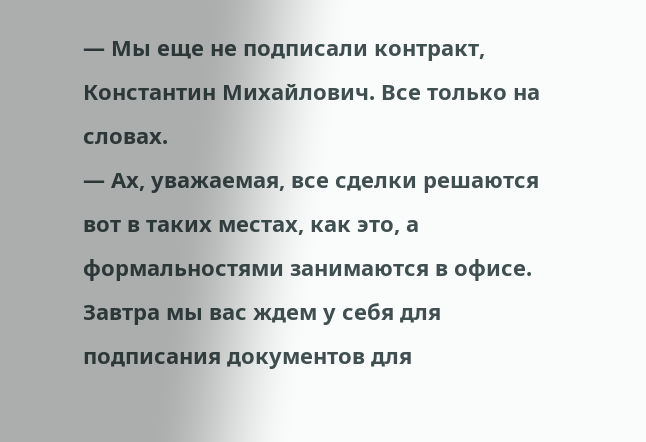— Мы еще не подписали контракт, Константин Михайлович. Все только на словах.
— Ах, уважаемая, все сделки решаются вот в таких местах, как это, а формальностями занимаются в офисе. Завтра мы вас ждем у себя для подписания документов для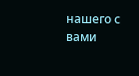нашего с вами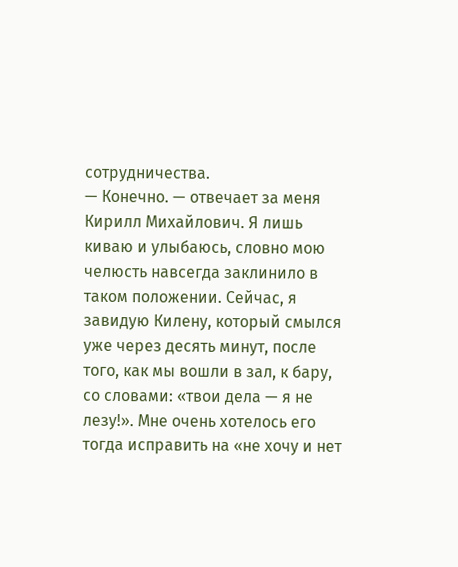сотрудничества.
— Конечно. — отвечает за меня Кирилл Михайлович. Я лишь киваю и улыбаюсь, словно мою челюсть навсегда заклинило в таком положении. Сейчас, я завидую Килену, который смылся уже через десять минут, после того, как мы вошли в зал, к бару, со словами: «твои дела — я не лезу!». Мне очень хотелось его тогда исправить на «не хочу и нет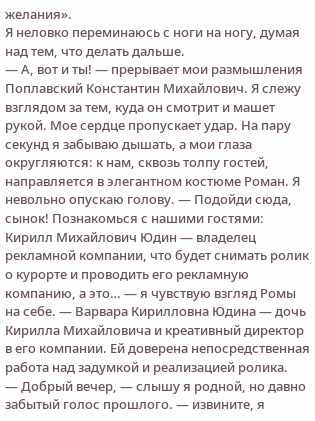желания».
Я неловко переминаюсь с ноги на ногу, думая над тем, что делать дальше.
— А, вот и ты! — прерывает мои размышления Поплавский Константин Михайлович. Я слежу взглядом за тем, куда он смотрит и машет рукой. Мое сердце пропускает удар. На пару секунд я забываю дышать, а мои глаза округляются: к нам, сквозь толпу гостей, направляется в элегантном костюме Роман. Я невольно опускаю голову. — Подойди сюда, сынок! Познакомься с нашими гостями: Кирилл Михайлович Юдин — владелец рекламной компании, что будет снимать ролик о курорте и проводить его рекламную компанию, а это… — я чувствую взгляд Ромы на себе. — Варвара Кирилловна Юдина — дочь Кирилла Михайловича и креативный директор в его компании. Ей доверена непосредственная работа над задумкой и реализацией ролика.
— Добрый вечер, — слышу я родной, но давно забытый голос прошлого. — извините, я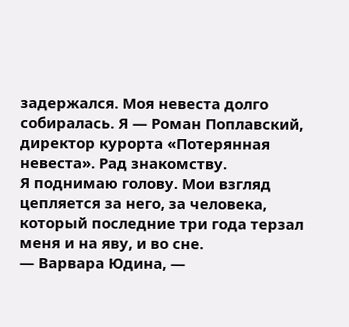задержался. Моя невеста долго собиралась. Я — Роман Поплавский, директор курорта «Потерянная невеста». Рад знакомству.
Я поднимаю голову. Мои взгляд цепляется за него, за человека, который последние три года терзал меня и на яву, и во сне.
— Варвара Юдина, —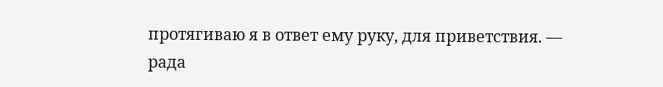протягиваю я в ответ ему руку, для приветствия. — рада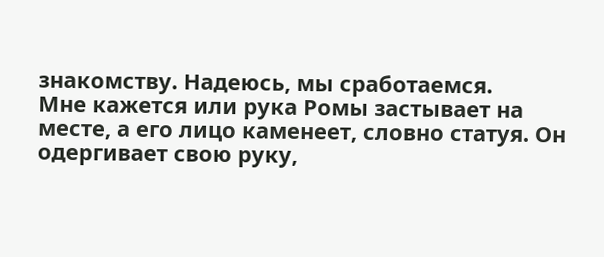знакомству. Надеюсь, мы сработаемся.
Мне кажется или рука Ромы застывает на месте, а его лицо каменеет, словно статуя. Он одергивает свою руку,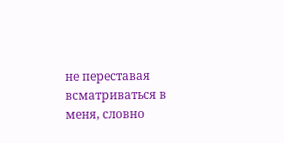не переставая всматриваться в меня, словно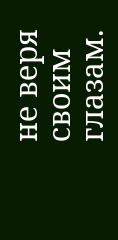не веря своим глазам.